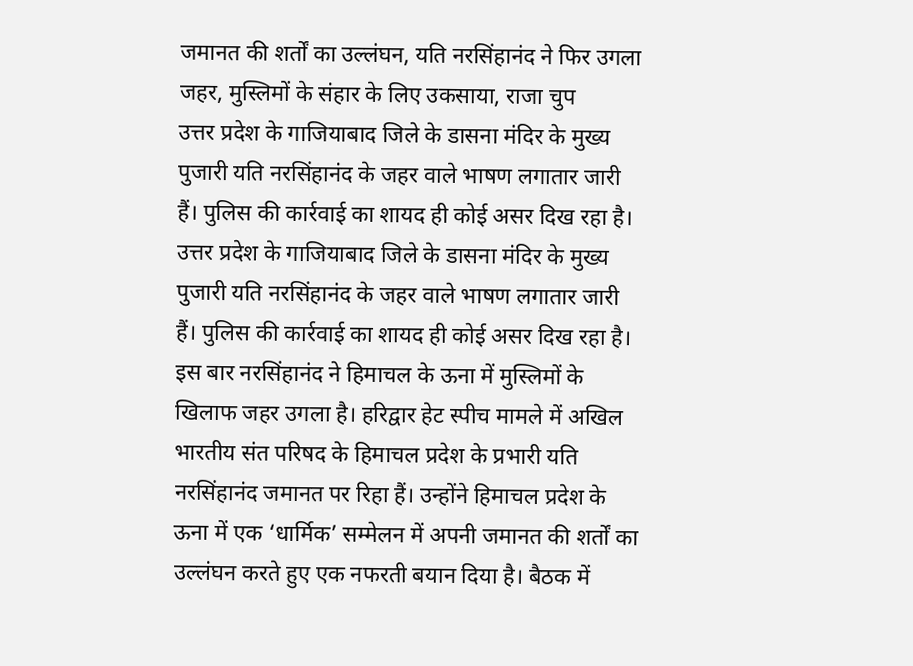जमानत की शर्तों का उल्लंघन, यति नरसिंहानंद ने फिर उगला जहर, मुस्लिमों के संहार के लिए उकसाया, राजा चुप
उत्तर प्रदेश के गाजियाबाद जिले के डासना मंदिर के मुख्य पुजारी यति नरसिंहानंद के जहर वाले भाषण लगातार जारी हैं। पुलिस की कार्रवाई का शायद ही कोई असर दिख रहा है।
उत्तर प्रदेश के गाजियाबाद जिले के डासना मंदिर के मुख्य पुजारी यति नरसिंहानंद के जहर वाले भाषण लगातार जारी हैं। पुलिस की कार्रवाई का शायद ही कोई असर दिख रहा है। इस बार नरसिंहानंद ने हिमाचल के ऊना में मुस्लिमों के खिलाफ जहर उगला है। हरिद्वार हेट स्पीच मामले में अखिल भारतीय संत परिषद के हिमाचल प्रदेश के प्रभारी यति नरसिंहानंद जमानत पर रिहा हैं। उन्होंने हिमाचल प्रदेश के ऊना में एक ‘धार्मिक’ सम्मेलन में अपनी जमानत की शर्तों का उल्लंघन करते हुए एक नफरती बयान दिया है। बैठक में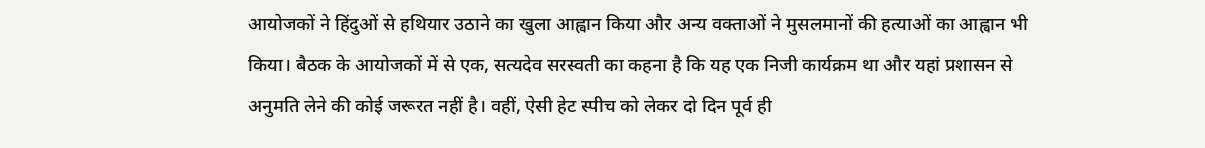आयोजकों ने हिंदुओं से हथियार उठाने का खुला आह्वान किया और अन्य वक्ताओं ने मुसलमानों की हत्याओं का आह्वान भी किया। बैठक के आयोजकों में से एक, सत्यदेव सरस्वती का कहना है कि यह एक निजी कार्यक्रम था और यहां प्रशासन से अनुमति लेने की कोई जरूरत नहीं है। वहीं, ऐसी हेट स्पीच को लेकर दो दिन पूर्व ही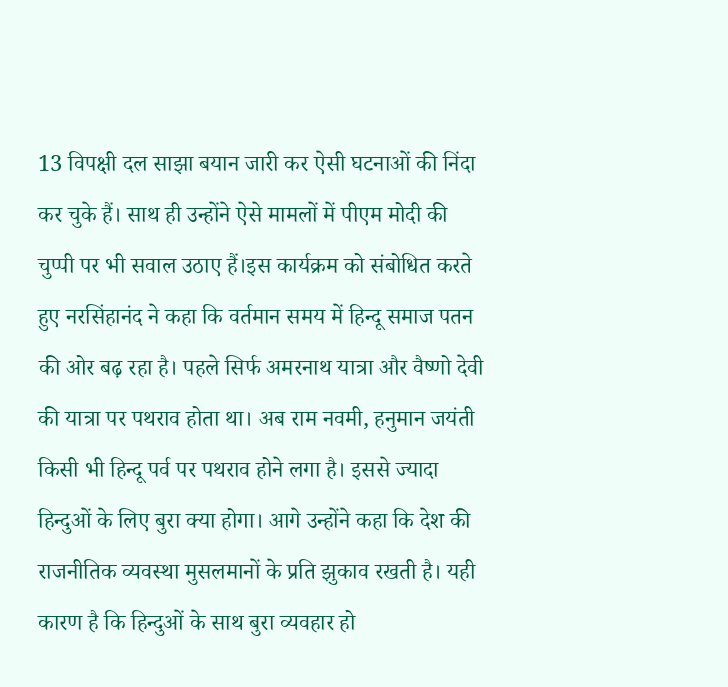13 विपक्षी दल साझा बयान जारी कर ऐसी घटनाओं की निंदा कर चुके हैं। साथ ही उन्होंने ऐसे मामलों में पीएम मोदी की चुप्पी पर भी सवाल उठाए हैं।इस कार्यक्रम को संबोधित करते हुए नरसिंहानंद ने कहा कि वर्तमान समय में हिन्दू समाज पतन की ओर बढ़ रहा है। पहले सिर्फ अमरनाथ यात्रा और वैष्णो देवी की यात्रा पर पथराव होता था। अब राम नवमी, हनुमान जयंती किसी भी हिन्दू पर्व पर पथराव होने लगा है। इससे ज्यादा हिन्दुओं के लिए बुरा क्या होगा। आगे उन्होंने कहा कि देश की राजनीतिक व्यवस्था मुसलमानों के प्रति झुकाव रखती है। यही कारण है कि हिन्दुओं के साथ बुरा व्यवहार हो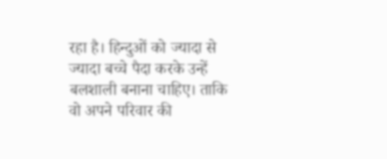रहा है। हिन्दुओं को ज्यादा से ज्यादा बच्चे पैदा करके उन्हें बलशाली बनाना चाहिए। ताकि वो अपने परिवार की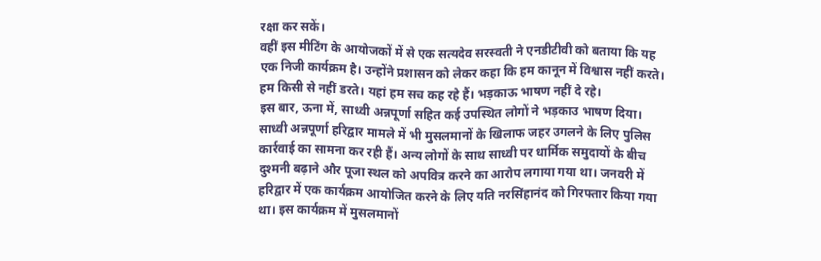रक्षा कर सकें।
वहीं इस मीटिंग के आयोजकों में से एक सत्यदेव सरस्वती ने एनडीटीवी को बताया कि यह एक निजी कार्यक्रम है। उन्होंने प्रशासन को लेकर कहा कि हम कानून में विश्वास नहीं करते। हम किसी से नहीं डरते। यहां हम सच कह रहे हैं। भड़काऊ भाषण नहीं दे रहे।
इस बार, ऊना में, साध्वी अन्नपूर्णा सहित कई उपस्थित लोगों ने भड़काउ भाषण दिया। साध्वी अन्नपूर्णा हरिद्वार मामले में भी मुसलमानों के खिलाफ जहर उगलने के लिए पुलिस कार्रवाई का सामना कर रही हैं। अन्य लोगों के साथ साध्वी पर धार्मिक समुदायों के बीच दुश्मनी बढ़ाने और पूजा स्थल को अपवित्र करने का आरोप लगाया गया था। जनवरी में हरिद्वार में एक कार्यक्रम आयोजित करने के लिए यति नरसिंहानंद को गिरफ्तार किया गया था। इस कार्यक्रम में मुसलमानों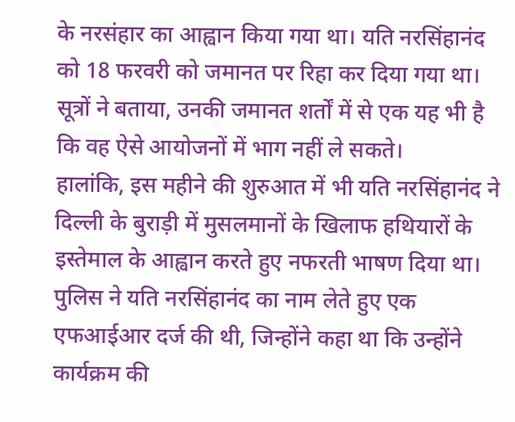के नरसंहार का आह्वान किया गया था। यति नरसिंहानंद को 18 फरवरी को जमानत पर रिहा कर दिया गया था। सूत्रों ने बताया, उनकी जमानत शर्तों में से एक यह भी है कि वह ऐसे आयोजनों में भाग नहीं ले सकते।
हालांकि, इस महीने की शुरुआत में भी यति नरसिंहानंद ने दिल्ली के बुराड़ी में मुसलमानों के खिलाफ हथियारों के इस्तेमाल के आह्वान करते हुए नफरती भाषण दिया था। पुलिस ने यति नरसिंहानंद का नाम लेते हुए एक एफआईआर दर्ज की थी, जिन्होंने कहा था कि उन्होंने कार्यक्रम की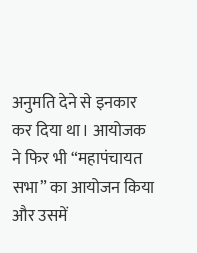अनुमति देने से इनकार कर दिया था। आयोजक ने फिर भी “महापंचायत सभा” का आयोजन किया और उसमें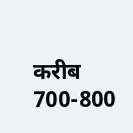करीब 700-800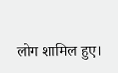लोग शामिल हुए।